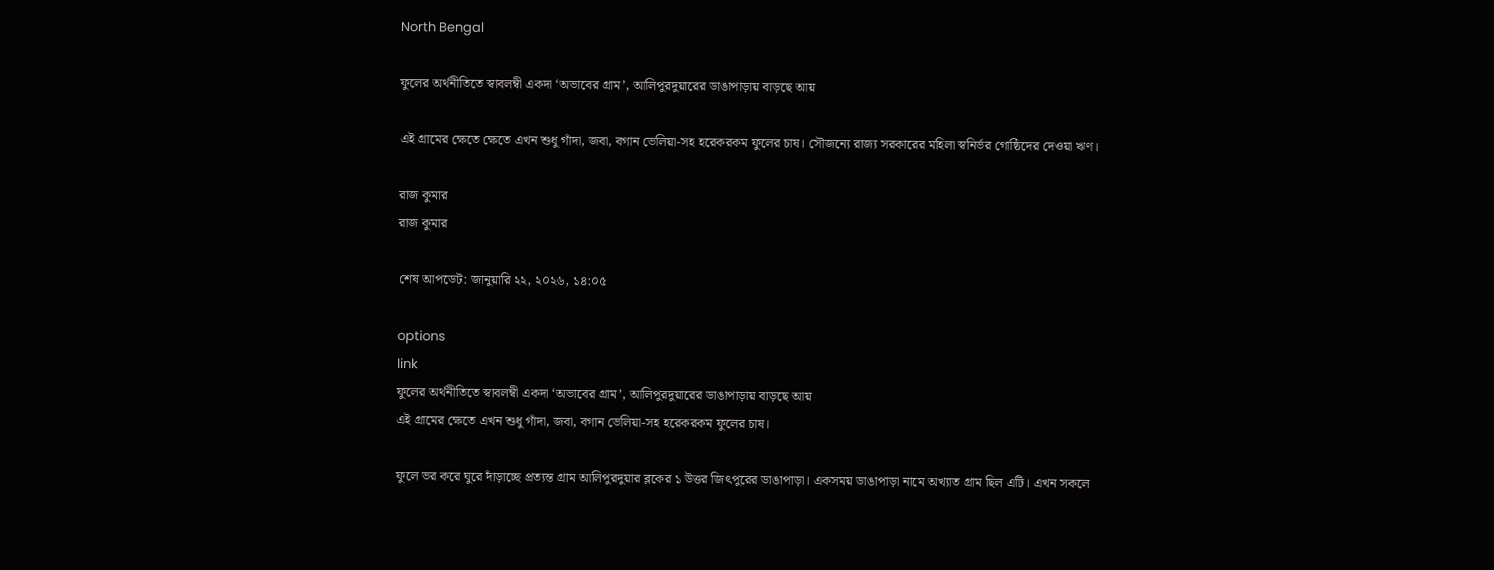North Bengal

ফুলের অর্থনীতিতে স্বাবলম্বী একদা ‘অভাবের গ্রাম’, আলিপুরদুয়ারের ডাঙাপাড়ায় বাড়ছে আয়

এই গ্রামের ক্ষেতে ক্ষেতে এখন শুধু গাঁদা, জবা, বগান ভেলিয়া-সহ হরেকরকম ফুলের চাষ। সৌজন্যে রাজ্য সরকারের মহিলা স্বনির্ভর গোষ্ঠিদের দেওয়া ঋণ।

রাজ কুমার
রাজ কুমার

শেষ আপডেট: জানুয়ারি ২২, ২০২৬, ১৪:০৫

options
link
ফুলের অর্থনীতিতে স্বাবলম্বী একদা ‘অভাবের গ্রাম’, আলিপুরদুয়ারের ডাঙাপাড়ায় বাড়ছে আয়
এই গ্রামের ক্ষেতে এখন শুধু গাঁদা, জবা, বগান ভেলিয়া-সহ হরেকরকম ফুলের চাষ।

ফুলে ভর করে ঘুরে দাঁড়াচ্ছে প্রত্যন্ত গ্রাম আলিপুরদুয়ার ব্লকের ১ উত্তর জিৎপুরের ডাঙাপাড়া। একসময় ডাঙাপাড়া নামে অখ্যাত গ্রাম ছিল এটি। এখন সকলে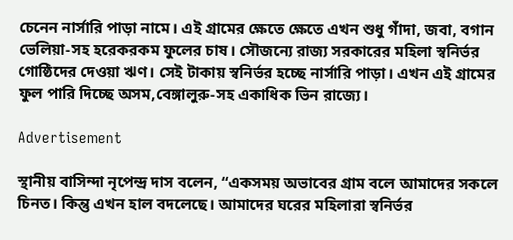চেনেন নার্সারি পাড়া নামে। এই গ্রামের ক্ষেতে ক্ষেতে এখন শুধু গাঁদা, জবা, বগান ভেলিয়া-সহ হরেকরকম ফুলের চাষ। সৌজন্যে রাজ্য সরকারের মহিলা স্বনির্ভর গোষ্ঠিদের দেওয়া ঋণ। সেই টাকায় স্বনির্ভর হচ্ছে নার্সারি পাড়া। এখন এই গ্রামের ফুল পারি দিচ্ছে অসম,বেঙ্গালুরু-সহ একাধিক ভিন রাজ্যে।

Advertisement

স্থানীয় বাসিন্দা নৃপেন্দ্র দাস বলেন, “একসময় অভাবের গ্রাম বলে আমাদের সকলে চিনত। কিন্তু এখন হাল বদলেছে। আমাদের ঘরের মহিলারা স্বনির্ভর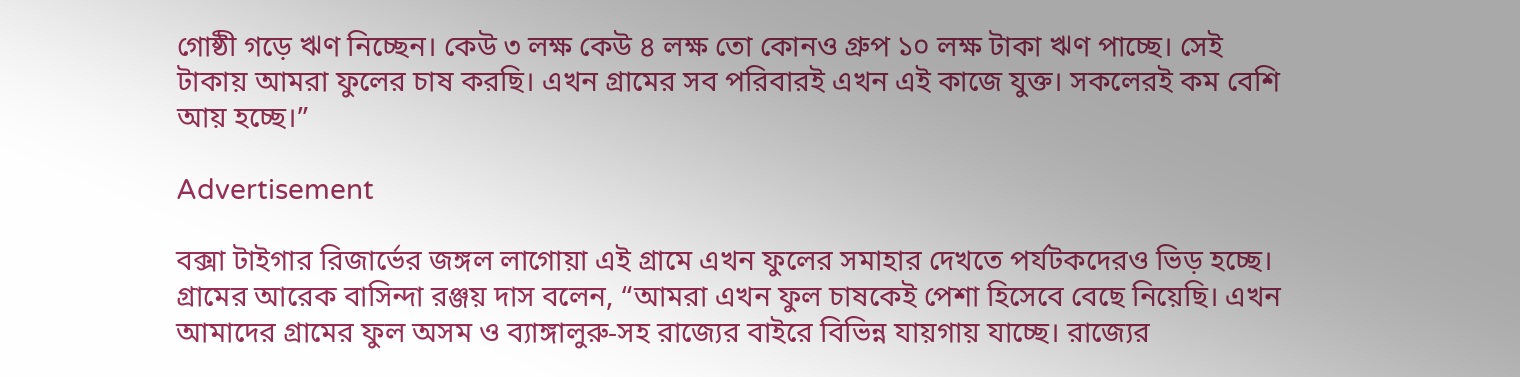গোষ্ঠী গড়ে ঋণ নিচ্ছেন। কেউ ৩ লক্ষ কেউ ৪ লক্ষ তো কোনও গ্রুপ ১০ লক্ষ টাকা ঋণ পাচ্ছে। সেই টাকায় আমরা ফুলের চাষ করছি। এখন গ্রামের সব পরিবারই এখন এই কাজে যুক্ত। সকলেরই কম বেশি আয় হচ্ছে।”

Advertisement

বক্সা টাইগার রিজার্ভের জঙ্গল লাগোয়া এই গ্রামে এখন ফুলের সমাহার দেখতে পর্যটকদেরও ভিড় হচ্ছে। গ্রামের আরেক বাসিন্দা রঞ্জয় দাস বলেন, “আমরা এখন ফুল চাষকেই পেশা হিসেবে বেছে নিয়েছি। এখন আমাদের গ্রামের ফুল অসম ও ব্যাঙ্গালুরু-সহ রাজ্যের বাইরে বিভিন্ন যায়গায় যাচ্ছে। রাজ্যের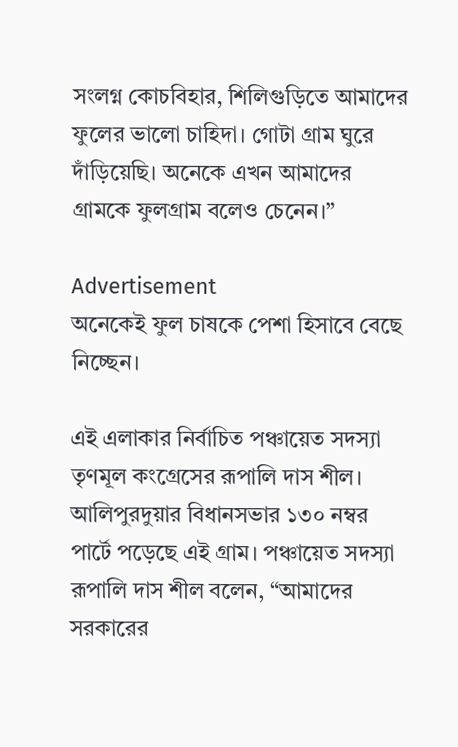সংলগ্ন কোচবিহার, শিলিগুড়িতে আমাদের ফুলের ভালো চাহিদা। গোটা গ্রাম ঘুরে দাঁড়িয়েছি। অনেকে এখন আমাদের গ্রামকে ফুলগ্রাম বলেও চেনেন।”

Advertisement
অনেকেই ফুল চাষকে পেশা হিসাবে বেছে নিচ্ছেন।

এই এলাকার নির্বাচিত পঞ্চায়েত সদস্যা তৃণমূল কংগ্রেসের রূপালি দাস শীল। আলিপুরদুয়ার বিধানসভার ১৩০ নম্বর পার্টে পড়েছে এই গ্রাম। পঞ্চায়েত সদস্যা রূপালি দাস শীল বলেন, “আমাদের সরকারের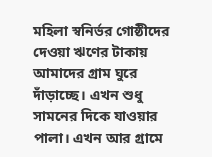মহিলা স্বনির্ভর গোষ্ঠীদের দেওয়া ঋণের টাকায় আমাদের গ্রাম ঘুরে দাঁড়াচ্ছে। এখন শুধু সামনের দিকে যাওয়ার পালা। এখন আর গ্রামে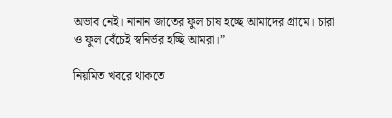অভাব নেই। নানান জাতের ফুল চাষ হচ্ছে আমাদের গ্রামে। চারা ও ফুল বেঁচেই স্বনির্ভর হচ্ছি আমরা।”

নিয়মিত খবরে থাকতে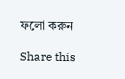ফলো করুন

Share this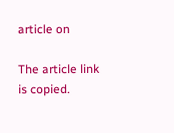article on

The article link is copied.